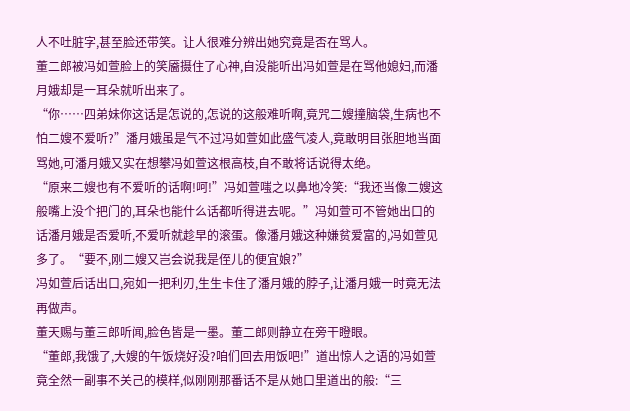人不吐脏字,甚至脸还带笑。让人很难分辨出她究竟是否在骂人。
董二郎被冯如萱脸上的笑靥摄住了心神,自没能听出冯如萱是在骂他媳妇,而潘月娥却是一耳朵就听出来了。
“你……四弟妹你这话是怎说的,怎说的这般难听啊,竟咒二嫂撞脑袋,生病也不怕二嫂不爱听?”潘月娥虽是气不过冯如萱如此盛气凌人,竟敢明目张胆地当面骂她,可潘月娥又实在想攀冯如萱这根高枝,自不敢将话说得太绝。
“原来二嫂也有不爱听的话啊!呵!”冯如萱嗤之以鼻地冷笑:“我还当像二嫂这般嘴上没个把门的,耳朵也能什么话都听得进去呢。”冯如萱可不管她出口的话潘月娥是否爱听,不爱听就趁早的滚蛋。像潘月娥这种嫌贫爱富的,冯如萱见多了。“要不,刚二嫂又岂会说我是侄儿的便宜娘?”
冯如萱后话出口,宛如一把利刃,生生卡住了潘月娥的脖子,让潘月娥一时竟无法再做声。
董天赐与董三郎听闻,脸色皆是一墨。董二郎则静立在旁干瞪眼。
“董郎,我饿了,大嫂的午饭烧好没?咱们回去用饭吧!”道出惊人之语的冯如萱竟全然一副事不关己的模样,似刚刚那番话不是从她口里道出的般:“三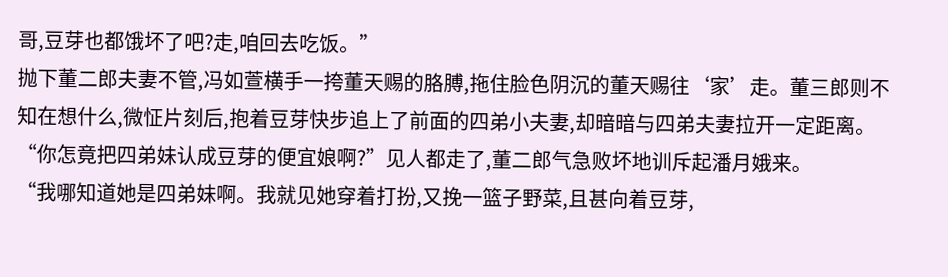哥,豆芽也都饿坏了吧?走,咱回去吃饭。”
抛下董二郎夫妻不管,冯如萱横手一挎董天赐的胳膊,拖住脸色阴沉的董天赐往‘家’走。董三郎则不知在想什么,微怔片刻后,抱着豆芽快步追上了前面的四弟小夫妻,却暗暗与四弟夫妻拉开一定距离。
“你怎竟把四弟妹认成豆芽的便宜娘啊?”见人都走了,董二郎气急败坏地训斥起潘月娥来。
“我哪知道她是四弟妹啊。我就见她穿着打扮,又挽一篮子野菜,且甚向着豆芽,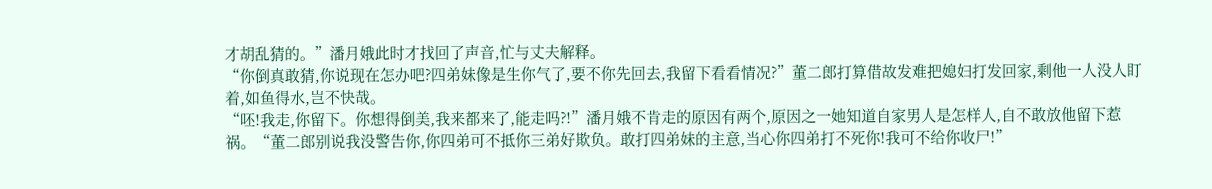才胡乱猜的。”潘月娥此时才找回了声音,忙与丈夫解释。
“你倒真敢猜,你说现在怎办吧?四弟妹像是生你气了,要不你先回去,我留下看看情况?”董二郎打算借故发难把媳妇打发回家,剩他一人没人盯着,如鱼得水,岂不快哉。
“呸!我走,你留下。你想得倒美,我来都来了,能走吗?!”潘月娥不肯走的原因有两个,原因之一她知道自家男人是怎样人,自不敢放他留下惹祸。“董二郎别说我没警告你,你四弟可不抵你三弟好欺负。敢打四弟妹的主意,当心你四弟打不死你!我可不给你收尸!”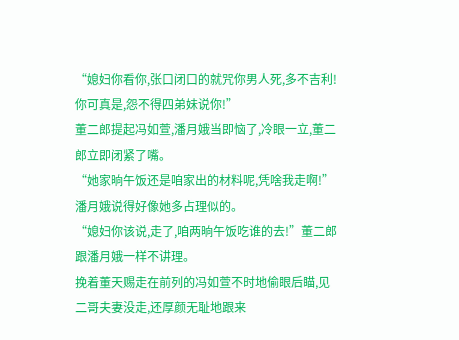“媳妇你看你,张口闭口的就咒你男人死,多不吉利!你可真是,怨不得四弟妹说你!”
董二郎提起冯如萱,潘月娥当即恼了,冷眼一立,董二郎立即闭紧了嘴。
“她家晌午饭还是咱家出的材料呢,凭啥我走啊!”潘月娥说得好像她多占理似的。
“媳妇你该说,走了,咱两晌午饭吃谁的去!”董二郎跟潘月娥一样不讲理。
挽着董天赐走在前列的冯如萱不时地偷眼后瞄,见二哥夫妻没走,还厚颜无耻地跟来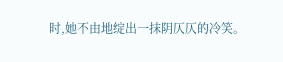时,她不由地绽出一抹阴仄仄的冷笑。